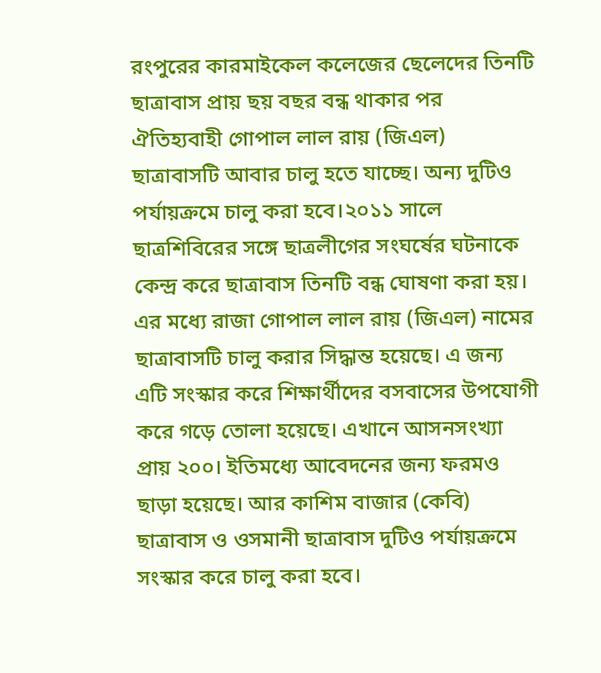রংপুরের কারমাইকেল কলেজের ছেলেদের তিনটি ছাত্রাবাস প্রায় ছয় বছর বন্ধ থাকার পর ঐতিহ্যবাহী গোপাল লাল রায় (জিএল) ছাত্রাবাসটি আবার চালু হতে যাচ্ছে। অন্য দুটিও পর্যায়ক্রমে চালু করা হবে।২০১১ সালে ছাত্রশিবিরের সঙ্গে ছাত্রলীগের সংঘর্ষের ঘটনাকে কেন্দ্র করে ছাত্রাবাস তিনটি বন্ধ ঘোষণা করা হয়। এর মধ্যে রাজা গোপাল লাল রায় (জিএল) নামের ছাত্রাবাসটি চালু করার সিদ্ধান্ত হয়েছে। এ জন্য এটি সংস্কার করে শিক্ষার্থীদের বসবাসের উপযোগী করে গড়ে তোলা হয়েছে। এখানে আসনসংখ্যা প্রায় ২০০। ইতিমধ্যে আবেদনের জন্য ফরমও ছাড়া হয়েছে। আর কাশিম বাজার (কেবি) ছাত্রাবাস ও ওসমানী ছাত্রাবাস দুটিও পর্যায়ক্রমে সংস্কার করে চালু করা হবে।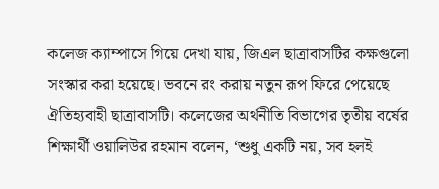কলেজ ক্যাম্পাসে গিয়ে দেখা যায়, জিএল ছাত্রাবাসটির কক্ষগুলো সংস্কার করা হয়েছে। ভবনে রং করায় নতুন রূপ ফিরে পেয়েছে ঐতিহ্যবাহী ছাত্রাবাসটি। কলেজের অর্থনীতি বিভাগের তৃতীয় বর্ষের শিক্ষার্থী ওয়ালিউর রহমান বলেন, ‘শুধু একটি নয়, সব হলই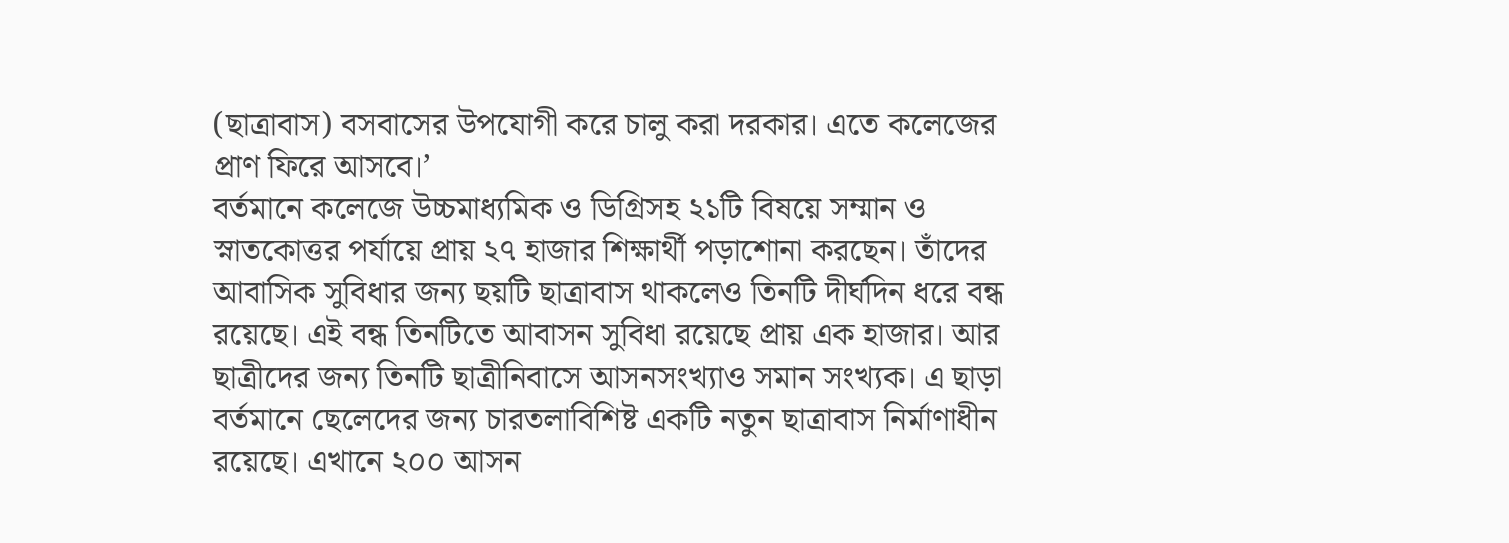(ছাত্রাবাস) বসবাসের উপযোগী করে চালু করা দরকার। এতে কলেজের প্রাণ ফিরে আসবে।’
বর্তমানে কলেজে উচ্চমাধ্যমিক ও ডিগ্রিসহ ২১টি বিষয়ে সম্মান ও স্নাতকোত্তর পর্যায়ে প্রায় ২৭ হাজার শিক্ষার্থী পড়াশোনা করছেন। তাঁদের আবাসিক সুবিধার জন্য ছয়টি ছাত্রাবাস থাকলেও তিনটি দীর্ঘদিন ধরে বন্ধ রয়েছে। এই বন্ধ তিনটিতে আবাসন সুবিধা রয়েছে প্রায় এক হাজার। আর ছাত্রীদের জন্য তিনটি ছাত্রীনিবাসে আসনসংখ্যাও সমান সংখ্যক। এ ছাড়া বর্তমানে ছেলেদের জন্য চারতলাবিশিষ্ট একটি নতুন ছাত্রাবাস নির্মাণাধীন রয়েছে। এখানে ২০০ আসন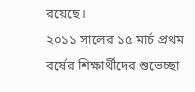রয়েছে।
২০১১ সালের ১৫ মার্চ প্রথম বর্ষের শিক্ষার্থীদের শুভেচ্ছা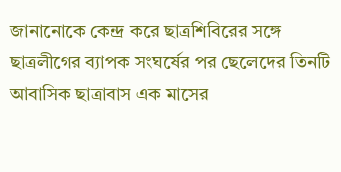জানানোকে কেন্দ্র করে ছাত্রশিবিরের সঙ্গে ছাত্রলীগের ব্যাপক সংঘর্ষের পর ছেলেদের তিনটি আবাসিক ছাত্রাবাস এক মাসের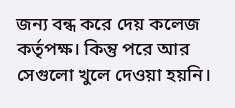জন্য বন্ধ করে দেয় কলেজ কর্তৃপক্ষ। কিন্তু পরে আর সেগুলো খুলে দেওয়া হয়নি।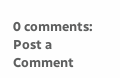0 comments:
Post a Comment